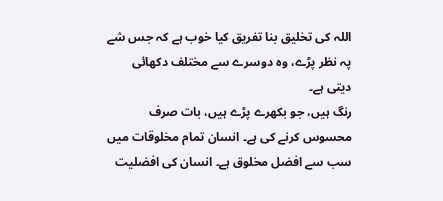اللہ کی تخلیق بنا تفریق کیا خوب ہے کہ جس شے پہ نظر پڑے، وہ دوسرے سے مختلف دکھائی دیتی ہے۔
رنگ ہیں، جو بکھرے پڑے ہیں، بات صرف محسوس کرنے کی ہے۔ انسان تمام مخلوقات میں سب سے افضل مخلوق ہے۔ انسان کی افضلیت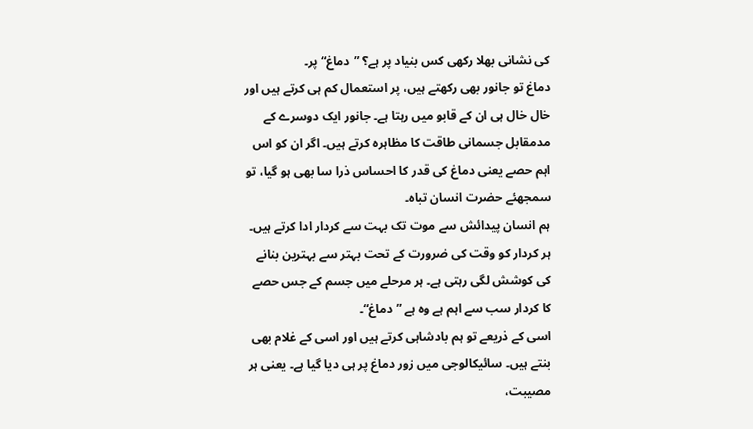کی نشانی بھلا رکھی کس بنیاد پر ہے؟ ”دماغ“ پر۔
دماغ تو جانور بھی رکھتے ہیں، پر استعمال کم ہی کرتے ہیں اور خال خال ہی ان کے قابو میں رہتا ہے۔ جانور ایک دوسرے کے مدمقابل جسمانی طاقت کا مظاہرہ کرتے ہیں۔ اگر ان کو اس اہم حصے یعنی دماغ کی قدر کا احساس ذرا سا بھی ہو گیا، تو سمجھئے حضرت انسان تباہ۔
ہم انسان پیدائش سے موت تک بہت سے کردار ادا کرتے ہیں۔ ہر کردار کو وقت کی ضرورت کے تحت بہتر سے بہترین بنانے کی کوشش لگی رہتی ہے۔ ہر مرحلے میں جسم کے جس حصے کا کردار سب سے اہم ہے وہ ہے ”دماغ“۔
اسی کے ذریعے تو ہم بادشاہی کرتے ہیں اور اسی کے غلام بھی بنتے ہیں۔ سائیکالوجی میں زور دماغ پر ہی دیا گیا ہے۔ یعنی ہر مصیبت،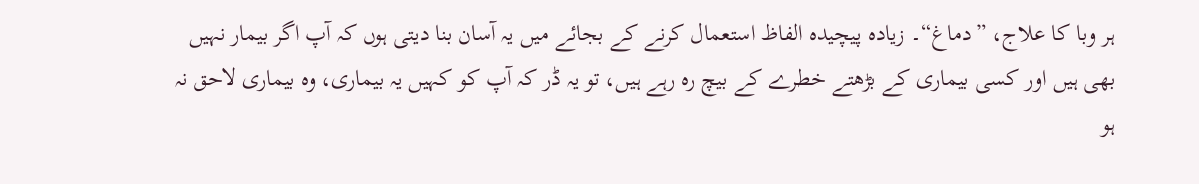ہر وبا کا علاج، ”دماغ“۔ زیادہ پیچیدہ الفاظ استعمال کرنے کے بجائے میں یہ آسان بنا دیتی ہوں کہ آپ اگر بیمار نہیں بھی ہیں اور کسی بیماری کے بڑھتے خطرے کے بیچ رہ رہے ہیں، تو یہ ڈر کہ آپ کو کہیں یہ بیماری، وہ بیماری لاحق نہ ہو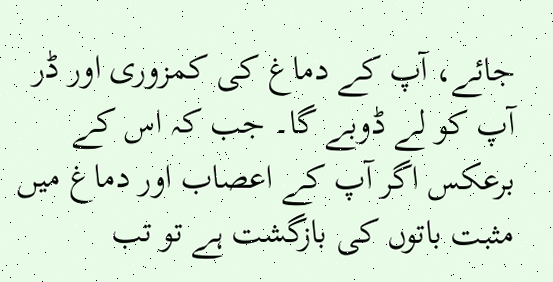جائے، آپ کے دماغ کی کمزوری اور ڈر آپ کو لے ڈوبے گا۔ جب کہ اس کے برعکس اگر آپ کے اعصاب اور دماغ میں مثبت باتوں کی بازگشت ہے تو تب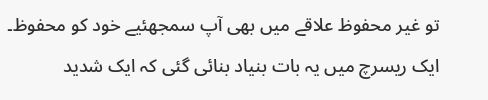تو غیر محفوظ علاقے میں بھی آپ سمجھئیے خود کو محفوظ۔
ایک ریسرچ میں یہ بات بنیاد بنائی گئی کہ ایک شدید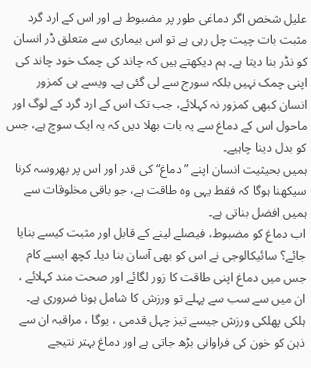علیل شخص اگر دماغی طور پر مضبوط ہے اور اس کے ارد گرد مثبت بات چیت چل رہی ہے تو اس بیماری سے متعلق ڈر انسان کو نڈر بنا دیتا ہے۔ ہم دیکھتے ہیں کہ چاند کی چمک خود چاند کی اپنی چمک نہیں بلکہ سورج سے لی گئی ہے۔ ویسے ہی کمزور انسان کبھی کمزور نہ کہلائے، جب تک اس کے ارد گرد کے لوگ اور ماحول اس کے دماغ سے یہ بات بھلا دیں کہ یہ ایک سوچ ہے، جس کو بدل دینا چاہیے۔
ہمیں بحیثیت انسان اپنے ”دماغ“ کی قدر اور اس پر بھروسہ کرنا سیکھنا ہوگا کہ فقط یہی وہ طاقت ہے، جو باقی مخلوقات سے ہمیں افضل بناتی ہے۔
اب دماغ کو مضبوط، فیصلے لینے کے قابل اور مثبت کیسے بنایا جائے؟ سائیکالوجی نے اس کو بھی آسان بنا دیا۔ کچھ ایسے کام جس میں دماغ اپنی طاقت کا زور لگائے اور صحت مند کہلائے ، ان میں سے سب سے پہلے تو ورزش کا شامل ہونا ضروری ہے۔ ہلکی پھلکی ورزش جیسے تیز چہل قدمی ، یوگا ، مراقبہ ان سے ذہن کو خون کی فراوانی بڑھ جاتی ہے اور دماغ بہتر نتیجے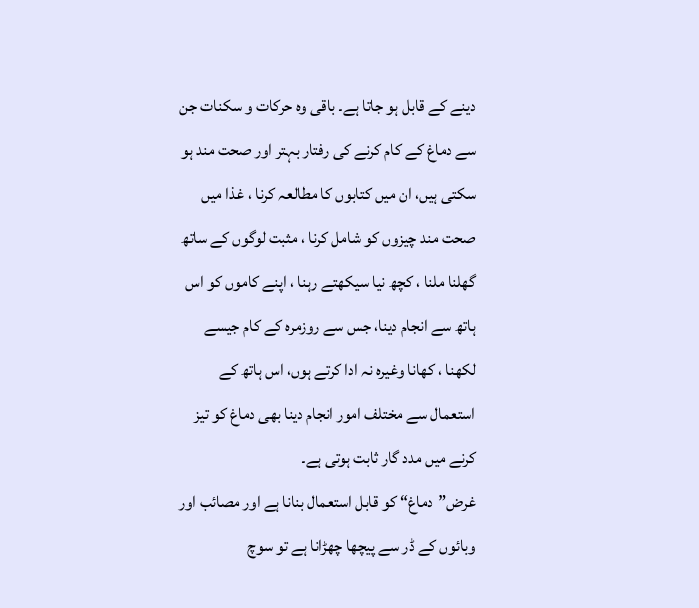دینے کے قابل ہو جاتا ہے۔ باقی وہ حرکات و سکنات جن سے دماغ کے کام کرنے کی رفتار بہتر اور صحت مند ہو سکتی ہیں، ان میں کتابوں کا مطالعہ کرنا ، غذا میں صحت مند چیزوں کو شامل کرنا ، مثبت لوگوں کے ساتھ گھلنا ملنا ، کچھ نیا سیکھتے رہنا ، اپنے کاموں کو اس ہاتھ سے انجام دینا، جس سے روزمرہ کے کام جیسے لکھنا ، کھانا وغیرہ نہ ادا کرتے ہوں، اس ہاتھ کے استعمال سے مختلف امور انجام دینا بھی دماغ کو تیز کرنے میں مدد گار ثابت ہوتی ہے۔
غرض”دماغ“ کو قابل استعمال بنانا ہے اور مصائب اور وبائوں کے ڈر سے پیچھا چھڑانا ہے تو سوچ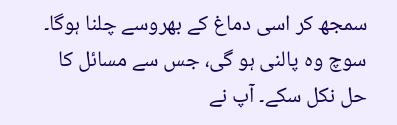سمجھ کر اسی دماغ کے بھروسے چلنا ہوگا۔ سوچ وہ پالنی ہو گی، جس سے مسائل کا حل نکل سکے۔ آپ نے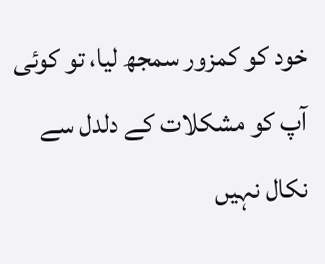خود کو کمزور سمجھ لیا، تو کوئی آپ کو مشکلات کے دلدل سے نکال نہیں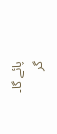پائے گا۔
گر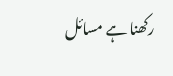رکھنا ہے مسائل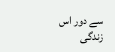سے دور اس زندگی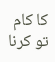کا کام
تو کرنا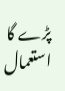پڑے گا استعمال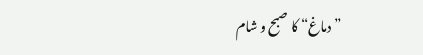”دماغ“ کا صبح و شام